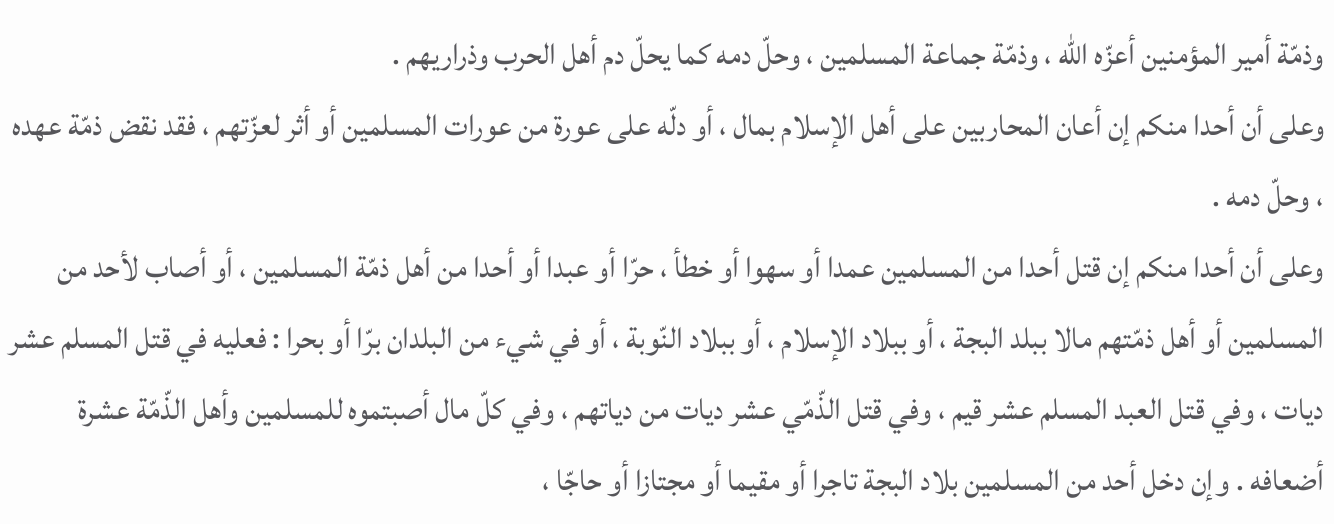وذمّة أمير المؤمنين أعزّه اللّه ، وذمّة جماعة المسلمين ، وحلّ دمه كما يحلّ دم أهل الحرب وذراريهم .
وعلى أن أحدا منكم إن أعان المحاربين على أهل الإسلام بمال ، أو دلّه على عورة من عورات المسلمين أو أثر لعزّتهم ، فقد نقض ذمّة عهده ، وحلّ دمه .
وعلى أن أحدا منكم إن قتل أحدا من المسلمين عمدا أو سهوا أو خطأ ، حرّا أو عبدا أو أحدا من أهل ذمّة المسلمين ، أو أصاب لأحد من المسلمين أو أهل ذمّتهم مالا ببلد البجة ، أو ببلاد الإسلام ، أو ببلاد النّوبة ، أو في شيء من البلدان برّا أو بحرا : فعليه في قتل المسلم عشر ديات ، وفي قتل العبد المسلم عشر قيم ، وفي قتل الذّمّي عشر ديات من دياتهم ، وفي كلّ مال أصبتموه للمسلمين وأهل الذّمّة عشرة أضعافه . وإن دخل أحد من المسلمين بلاد البجة تاجرا أو مقيما أو مجتازا أو حاجّا ،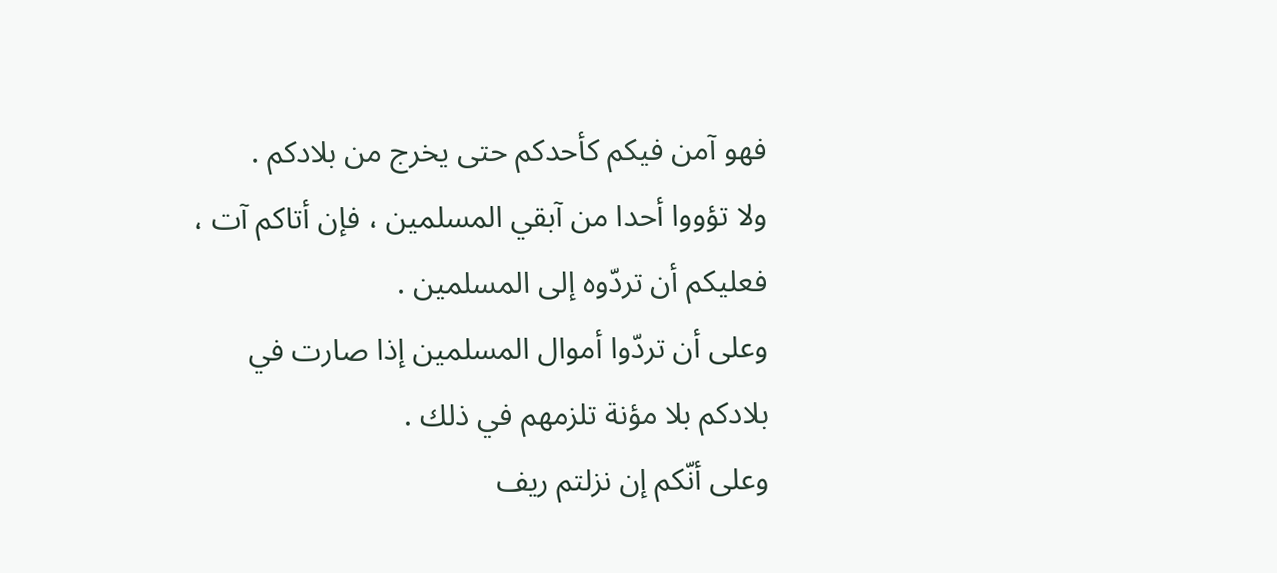فهو آمن فيكم كأحدكم حتى يخرج من بلادكم .
ولا تؤووا أحدا من آبقي المسلمين ، فإن أتاكم آت ، فعليكم أن تردّوه إلى المسلمين .
وعلى أن تردّوا أموال المسلمين إذا صارت في بلادكم بلا مؤنة تلزمهم في ذلك .
وعلى أنّكم إن نزلتم ريف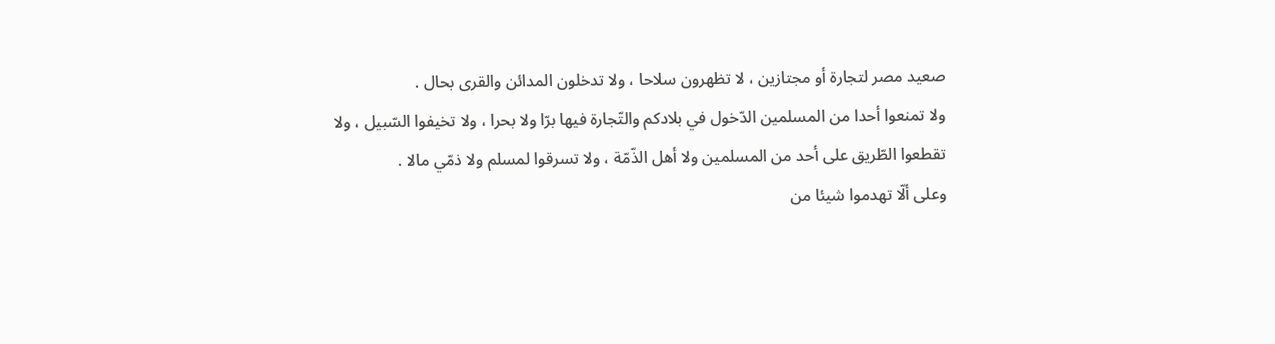صعيد مصر لتجارة أو مجتازين ، لا تظهرون سلاحا ، ولا تدخلون المدائن والقرى بحال .
ولا تمنعوا أحدا من المسلمين الدّخول في بلادكم والتّجارة فيها برّا ولا بحرا ، ولا تخيفوا السّبيل ، ولا تقطعوا الطّريق على أحد من المسلمين ولا أهل الذّمّة ، ولا تسرقوا لمسلم ولا ذمّي مالا .
وعلى ألّا تهدموا شيئا من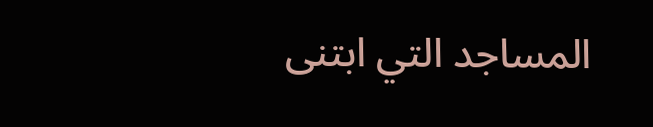المساجد التي ابتنى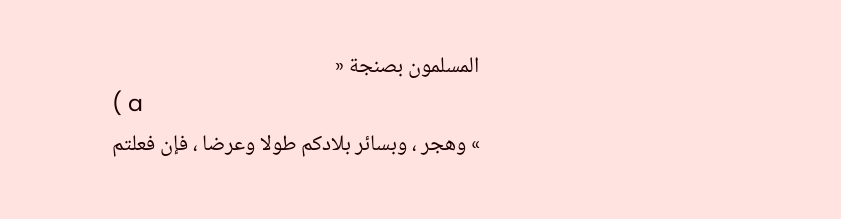المسلمون بصنجة «
( a
» وهجر ، وبسائر بلادكم طولا وعرضا ، فإن فعلتم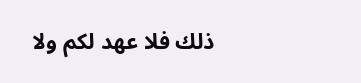ذلك فلا عهد لكم ولا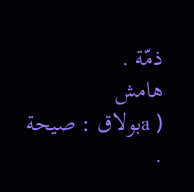ذمّة .
هامش
( aبولاق : صيحة .